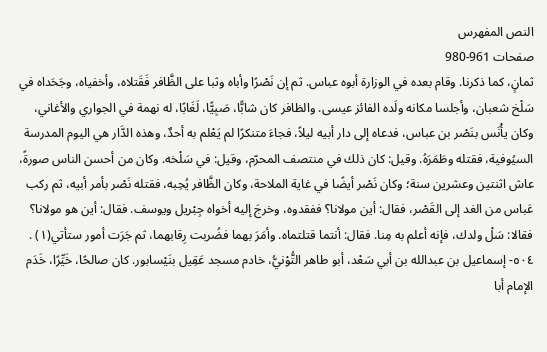النص المفهرس
صفحات 961-980
ثمانٍ، كما ذكرنا. وقام بعده في الوزارة أبوه عباس. ثم إن نَصْرًا وأباه وثبا على الظَّافر فَقَتلاه، وأخفياه، وجَحَداه في سَلْخ شعبان، وأجلسا مكانه ولَده الفائز عيسى. والظافر كان شابًّا، صَبِيًّا، لَغَابًا، له نهمة في الجواري والأغاني، وكان يأْنَس بنَصْر بن عباس، فدعاه إلى دار أبيه ليلاً، فجاءَ متنكرًا لم يَعْلم به أحدٌ، وهذه الدَّار هي اليوم المدرسة السيُوفية، فقتله وطَمَرَهُ. وقيل: كان ذلك في منتصف المحرّم، وقيل: في سَلْخه. وكان من أحسن الناس صورةً، عاش اثنتين وعشرين سنة؛ وكان نَصْر أيضًا في غاية الملاحة، وكان الظَّافر يُحِبه، فقتله نَصْر بأمر أبيه، ثم ركب عَباس من الغد إلى القَصْر، فقال: أين مولانا؟ ففقدوه، وخرجَ إليه أخواه جِبْريل ويوسف. فقال: أين هو مولانا؟ فقالا: سَلْ ولدك، فإنه أعلم به مِنا. فقال: أنتما قتلتماه. وأمَرَ بهما فضُربت رِقابهما، ثم جَرَت أمور ستأتي(١) . ٥٠٤- إسماعيل بن عبدالله بن أبي سَعْد، أبو طاهر التُّوْنيُّ، خادم مسجد عَقِيل بنَيْسابور. كان صالحًا، خَيِّرًا، خَدَم الإمام أبا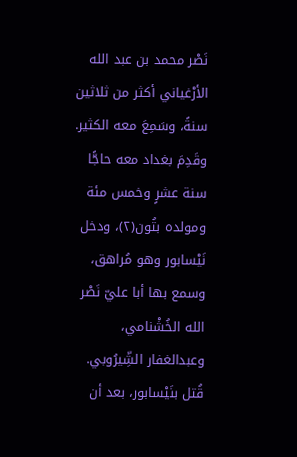نَصْر محمد بن عبد الله الأرْغياني أكثر من ثلاثين سنةً، وسَمِعَ معه الكثير. وقَدِمَ بغداد معه حاجًّا سنة عشرٍ وخمس مئة ومولده بتُون(٢)، ودخل نَيْسابور وهو مُراهق، وسمع بها أبا عليّ نَصْر الله الخُشْنامي، وعبدالغفار الشِّيرُوبي. قُتل بنَيْسابور، بعد أن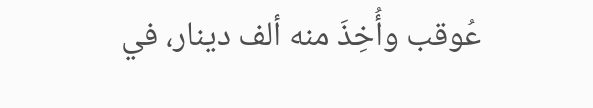عُوقب وأُخِذَ منه ألف دينار، في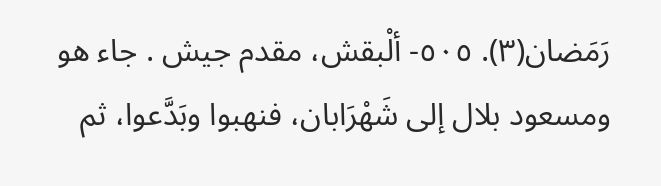رَمَضان(٣). ٥٠٥- ألْبقش، مقدم جيش . جاء هو ومسعود بلال إلى شَهْرَابان، فنهبوا وبَدَّعوا، ثم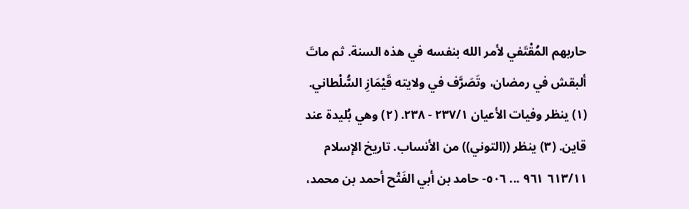حاربهم المُقْتَفي لأمر الله بنفسه في هذه السنة. ثم ماتَ ألبقش في رمضان، وتَصَرَّف في ولايته قَيْمَازِ السُّلْطاني. (١) ينظر وفيات الأعيان ٢٣٧/١ - ٢٣٨. (٢) وهي بُليدة عند قاين. (٣) ينظر ((التوني)) من الأنساب. تاريخ الإسلام ٦١٣/١١ ٩٦١ ... ٥٠٦- حامد بن أبي الفَتْح أحمد بن محمد،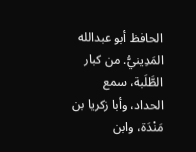الحافظ أبو عبدالله المَدِينيُّ. من كبار الطَّلَبة، سمع الحداد، وأبا زكريا بن مَنْدَة، وابن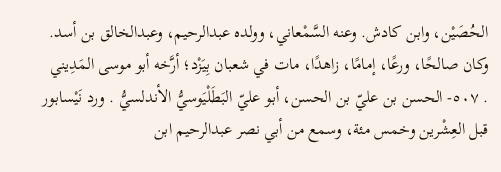الحُصَيْن، وابن كادش. وعنه السَّمْعاني، وولده عبدالرحيم، وعبدالخالق بن أسد. وكان صالحًا، ورعًا، إمامًا، زاهدًا، مات في شعبان بِيَزْد؛ أرَّخه أبو موسى المَدِيني . ٥٠٧- الحسن بن عليّ بن الحسن، أبو عليّ البَطَلْيَوسيُّ الأندلسيُّ . ورد نَيْسابور قبل العِشْرين وخمس مئة، وسمع من أبي نصر عبدالرحيم ابن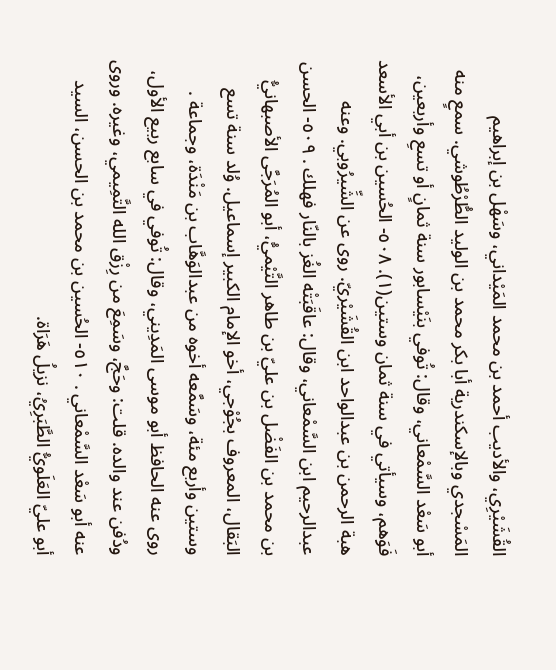القُشَيْرِي، والأديب أحمد بن محمد المَيْداني، وسَهْل بن إبراهيم المَسْجدي وبالإسكندرية أبا بكر محمد بن الوليد الطُّرْطُوشي. سمعٍ منه أبو سَعْد السَّمْعاني، وقال: تُوفي بنَيْسابور سنة ثمانٍ أو تسعِ وأربعين، فَوَهم، وسيأتي في سنة ثمان وستين(١). ٥٠٨- الحُسين بن أبي الأسعد هبة الرحمن بن عبدالواحد ابن القُشَيْريّ. روى عن الشِّيرُوبي. وعنه عبدالرحيم ابن السَّمْعاني، وقال: عاقَبَتْه الغُز بالنّار فهلك . ٥٠٩- الحسن بن محمد بن الفَضْل بن عليّ بن طاهر التَّيْميُّ، أبو المُرَجَّى الأصبهانيُّ البَقال، المعروف بجُوْجي، أخو الإمام الكبير إسماعيل. وُلد سنة تسع وستين وأربع مئة، وسَمَّعه أخوه من عبدالوَهَّاب بن مَنْدَة، وجماعة . روى عنه الحافظ أبو موسى المَدِيني، وقال: تُوفي في سابع ربيع الأول، ودُفن عند والده. قلت: وحَجَّ، وسَمِعَ من رِزْق الله التَّمِيمي، وغيره. وروى عنه أبو سَعْد السَّمْعاني . ٥١٠- الحُسين بن محمد بن الحسن، السيد أبو عليّ العَلَويُّ الطَّبَرِيُ، نزيلُ هَرَاة.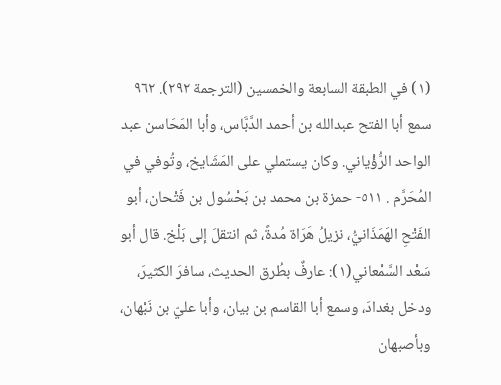(١) في الطبقة السابعة والخمسين (الترجمة ٢٩٢). ٩٦٢ سمع أبا الفتح عبدالله بن أحمد الدَّبَّاس، وأبا المَحَاسن عبد الواحد الرُّؤْياني. وكان يستملي على المَشَايخ، وتُوفي في المُحَرَّم . ٥١١- حمزة بن محمد بن بَحْسُول بن فَتْحان، أبو الفَتْحِ الهَمَذَانيُّ، نزيلُ هَرَاة مُدةً، ثم انتقلَ إلى بَلْخ. قال أبو سَعْد السَّمْعاني(١): عارفٌ بطُرق الحديث، سافرَ الكثيرَ، ودخل بغدادَ، وسمع أبا القاسم بن بيان، وأبا عليّ بن نَبْهان، وبأصبهان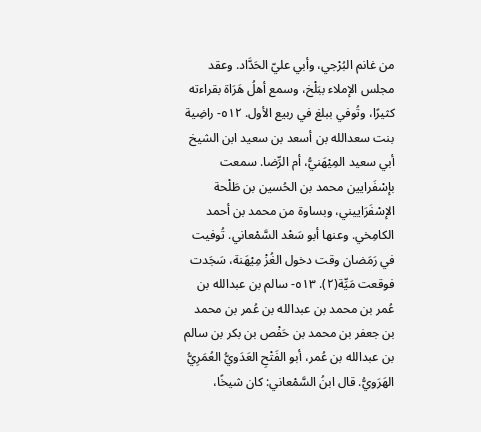من غانم البُرْجي، وأبي عليّ الحَدَّاد. وعقد مجلس الإملاء ببَلْخ، وسمع أهلُ هَرَاة بقراءته کثیرًا، وتُوفي ببلغ في ربيع الأول. ٥١٢- راضِية بنت سعدالله بن أسعد بن سعيد ابن الشيخ أبي سعيد المِيْهَنيُّ، أم الرِّضا. سمعت بإسْفَرايين محمد بن الحُسين بن طَلْحة الإسْفَرَاييني، وبساوة من محمد بن أحمد الكامِخي. وعنها أبو سَعْد السَّمْعاني. تُوفيت في رَمَضان وقت دخول الغُزْ مِيْهَنة، سَجَدت فوقعت مَيِّة(٢). ٥١٣- سالم بن عبدالله بن عُمر بن محمد بن عبدالله بن عُمر بن محمد بن جعفر بن محمد بن حَفْص بن بكر بن سالم بن عبدالله بن عُمر، أبو الفَتْحِ العَدَويُّ العُمَرِيُّ الهَرَويُّ. قال ابنُ السَّمْعاني: كان شيخًا،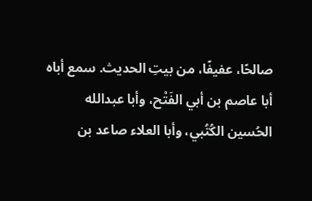صالحًا، عفيفًا، من بيتِ الحديث. سمع أباه أبا عاصم بن أبي الفَتْح، وأبا عبدالله الحُسين الكُتُبي، وأبا العلاء صاعد بن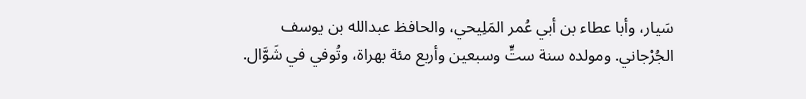سَيار، وأبا عطاء بن أبي عُمر المَلِيحي، والحافظ عبدالله بن يوسف الجُرْجاني. ومولده سنة ستٍّ وسبعين وأربع مئة بهراة، وتُوفي في شَوَّال.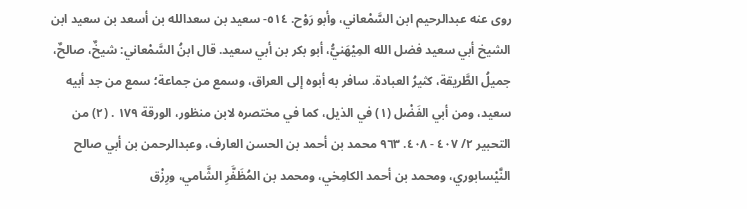روى عنه عبدالرحيم ابن السَّمْعاني، وأبو رَوْح. ٥١٤- سعيد بن سعدالله بن أسعد بن سعيد ابن الشيخ أبي سعيد فضل الله المِيْهَنيُّ، أبو بكر بن أبي سعيد. قال ابنُ السَّمْعاني: شيخٌ، صالحٌ، جميلُ الطَّريقة، كثيرُ العبادة. سافر به أبوه إلى العراق، وسمع من جماعة؛ سمع من جد أبيه سعيد، ومن أبي الفَضْل (١) في الذيل، كما في مختصره لابن منظور، الورقة ١٧٩ . (٢) من التحبير ٢/ ٤٠٧ - ٤٠٨. ٩٦٣ محمد بن أحمد بن الحسن العارف، وعبدالرحمن بن أبي صالح النَّيْسابوري، ومحمد بن أحمد الكامِخي، ومحمد بن المُظَفَّرِ الشَّامي، ورِزْق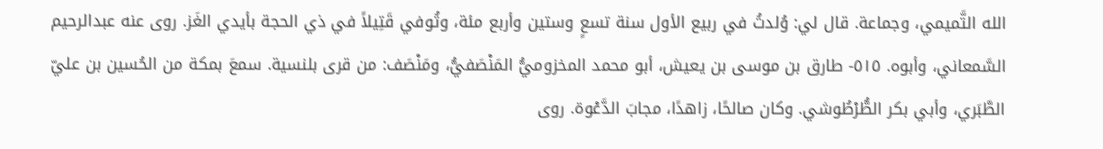الله التَّميمي، وجماعة. قال لي: وُلدتُ في ربيع الأول سنة تسعٍ وستين وأربع مئة، وتُوفي قَتِيلاً في ذي الحجة بأيدي الغَز. روى عنه عبدالرحيم السَّمعاني، وأبوه. ٥١٥- طارق بن موسى بن يعيش، أبو محمد المخزوميُّ المَنْصَفيُّ، ومَنْصَف: من قرى بلنسية. سمعَ بمكة من الحُسين بن عليّ الطَّبَري، وأبي بكر الطُّرْطُوشي. وكان صالحًا، زاهدًا، مجابَ الدَّعْوة. روى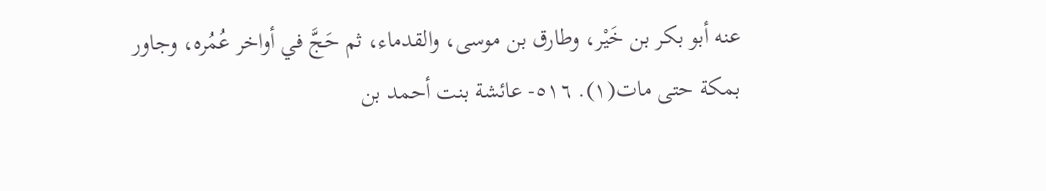عنه أبو بكر بن خَيْر، وطارق بن موسى، والقدماء، ثم حَجَّ في أواخر عُمُره، وجاور بمكة حتى مات(١). ٥١٦- عائشة بنت أحمد بن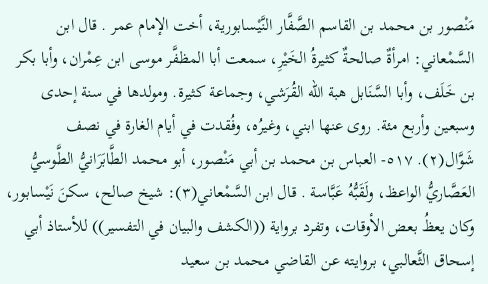مَنْصور بن محمد بن القاسم الصَّفَّار النَّيْسابورية، أخت الإمام عمر . قال ابن السَّمْعاني: امرأةٌ صالحةٌ كثيرةُ الخَيْرِ، سمعت أبا المظفَّر موسى ابن عِمْران، وأبا بكر بن خَلَف، وأبا السَّنَابل هبة الله القُرَشي، وجماعة كثيرة. ومولدها في سنة إحدى وسبعين وأربع مئة. روى عنها ابني، وغيرُه، وفُقدت في أيام الغارة في نصف شَوَّال(٢). ٥١٧- العباس بن محمد بن أبي مَنْصور، أبو محمد الطَّابَرَانيُّ الطَّوسيُّ العَصَّاريُّ الواعظ، ولَقَبُّهُ عَبَّاسة . قال ابن السَّمْعاني(٣): شيخ صالح، سكنَ نَيْسابور، وكان يعظُ بعض الأوقات، وتفرد برواية ((الكشف والبيان في التفسير)) للأستاذ أبي إسحاق الثَّعالبي، بروايته عن القاضي محمد بن سعيد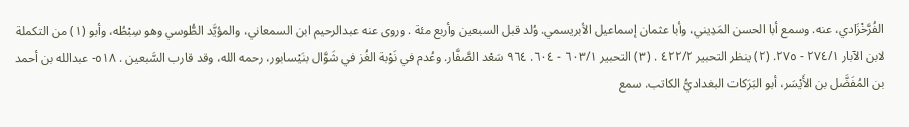الفُرَّخْزَادي، عنه. وسمع أبا الحسن المَدِيني، وأبا عثمان إسماعيل الأبريسمي. وُلد قبل السبعين وأربع مئة . وروى عنه عبدالرحيم ابن السمعاني، والمؤيَّد الطُّوسي وهو سِبْطُه، وأبو (١) من التكملة لابن الآبار ٢٧٤/١ - ٢٧٥. (٢) ينظر التحبير ٤٢٢/٢ . (٣) التحبير ٦٠٣/١ - ٦٠٤. ٩٦٤ سَعْد الصَّفَّار. وعُدم في نَوْبة الغُز في شَوَّال بنَيْسابور، رحمه الله، وقد قارب السَّبعين . ٥١٨- عبدالله بن أحمد بن المُفَضَّل بن الأَيْسَر، أبو البَرَكات البغداديُّ الكاتب. سمع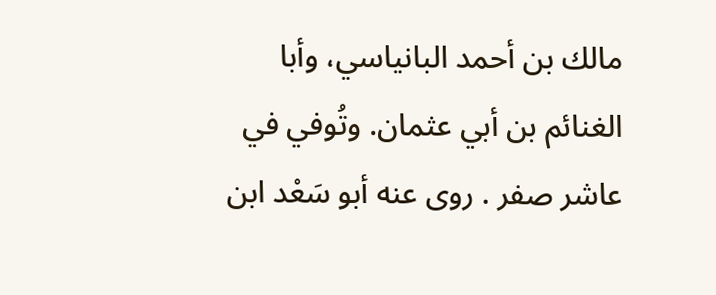مالك بن أحمد البانياسي، وأبا الغنائم بن أبي عثمان. وتُوفي في عاشر صفر . روى عنه أبو سَعْد ابن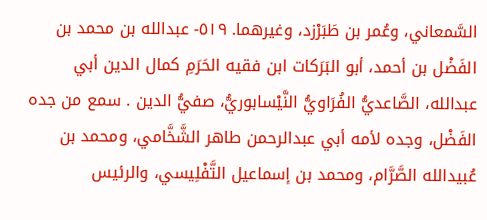السَّمعاني، وعُمر بن طَبَرْزد، وغيرهما. ٥١٩- عبدالله بن محمد بن الفَضْل بن أحمد، أبو البَرَكات ابن فقيه الحَرَمِ كمال الدين أبي عبدالله، الصَّاعديُّ الفُرَاويُّ النَّيْسابوريُّ، صفيُّ الدین . سمع من جده الفَضْل، وجده لأمه أبي عبدالرحمن طاهر الشَّخَّامي، ومحمد بن عُبيدالله الصَّرَّام، ومحمد بن إسماعيل التَّفْلِيسي، والرئيس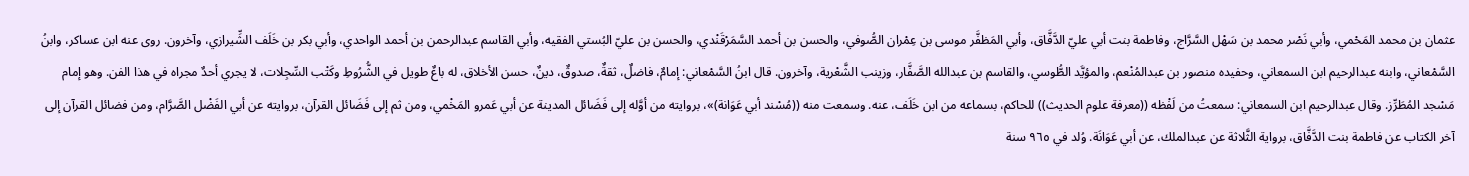عثمان بن محمد المَحْمي، وأبي نَصْر محمد بن سَهْل السَّرَّاج، وفاطمة بنت أبي عليّ الدَّفَّاق، وأبي المَظفَّر موسى بن عِمْران الصُّوفي، والحسن بن أحمد السَّمَرْقَنْدي، والحسن بن عليّ البُستي الفقيه، وأبي القاسم عبدالرحمن بن أحمد الواحدي، وأبي بكر بن خَلَف الشِّيرازي، وآخرون. روى عنه ابن عساكر، وابنُ السَّمْعاني، وابنه عبدالرحيم ابن السمعاني، وحفيده منصور بن عبدالمُنْعم، والمؤيَّد الطُّوسي، والقاسم بن عبدالله الصَّفَّار، وزينب الشَّعْرية، وآخرون. قال ابنُ السَّمْعاني: إمامٌ، فاضلٌ، ثقةٌ، صدوقٌ، دينٌ، حسن الأخلاق، له باعٌ طويل في الشُّرُوطِ وكَتْب السِّجِلات، لا يجري أحدٌ مجراه في هذا الفن. وهو إمام مَسْجد المُطَرِّز. وقال عبدالرحيم ابن السمعاني: سمعتُ من لَفْظه ((معرفة علوم الحديث)) للحاكم، بسماعه من ابن خَلَف، عنه. وسمعت منه ((مُسْند أبي عَوَانة)»، بروايته من أوَّله إلى فَضَائل المدينة عن أبي عَمرو المَخْمي، ومن ثم إلى فَضَائل القرآن، بروايته عن أبي الفَضْل الصَّرَّام، ومن فضائل القرآن إلى آخر الكتاب عن فاطمة بنت الدَّفَّاق، برواية الثَّلاثة عن عبدالملك، عن أبي عَوَانَة. وُلد في ٩٦٥ سنة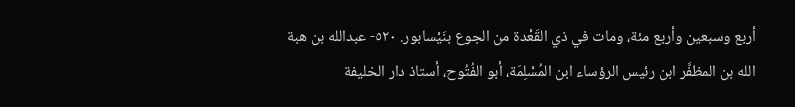أربع وسبعين وأربع مئة، ومات في ذي القَعْدة من الجوع بنَيْسابور. ٥٢٠- عبدالله بن هبة الله بن المظفَّر ابن رئيس الرؤساء ابن المُسْلِمَة، أبو الفُتُوح، أستاذ دار الخليفة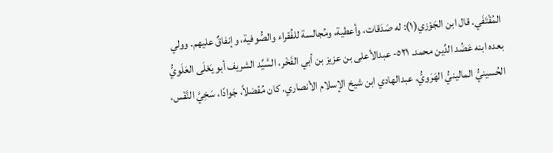المُقْتَفَي. قال ابن الجَوْزي(١): له صَدَقات، وأعطية، ومُجالسة للفُقراء والصُّوفية، وإنفاقٌ علیھم. وولي بعده ابنه عَضُد الدِّين محمد. ٥٢١- عبدالأعلى بن عزيز بن أبي الفَخْر، السَّيِّد الشريف أبو يَعْلَى العَلَويُّ الحُسينيُّ المالينيُّ الهَرَويُّ، عبدالهادي ابن شيخ الإسلام الأنصاري. كان مُفْضلاً، جَوادًا، سَخِيَّ النَّفْس،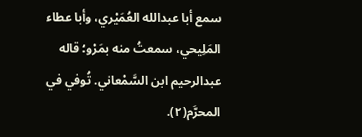سمع أبا عبدالله العُمَيْري، وأبا عطاء المَلِيحي، سمعتُ منه بمَرْو؛ قاله عبدالرحيم ابن السَّمْعاني. تُوفي في المحرَّم(٢).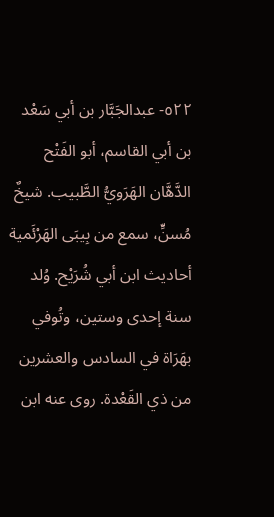٥٢٢- عبدالجَبَّار بن أبي سَعْد بن أبي القاسم، أبو الفَتْح الدَّهَّان الهَرَويُّ الطَّبيب. شيخٌ مُسنٍّ، سمع من بِيبَى الهَرْئَمية أحاديث ابن أبي شُرَيْح. وُلد سنة إحدى وستين، وتُوفي بهَرَاة في السادس والعشرين من ذي القَعْدة. روى عنه ابن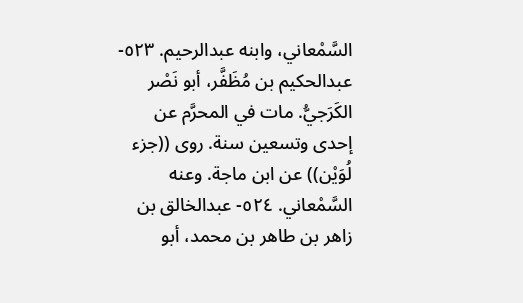السَّمْعاني، وابنه عبدالرحيم. ٥٢٣- عبدالحكيم بن مُظَفَّر، أبو نَصْر الكَرَجيُّ. مات في المحرَّم عن إحدى وتسعين سنة. روى ((جزء لُوَيْن)) عن ابن ماجة. وعنه السَّمْعاني. ٥٢٤- عبدالخالق بن زاهر بن طاهر بن محمد، أبو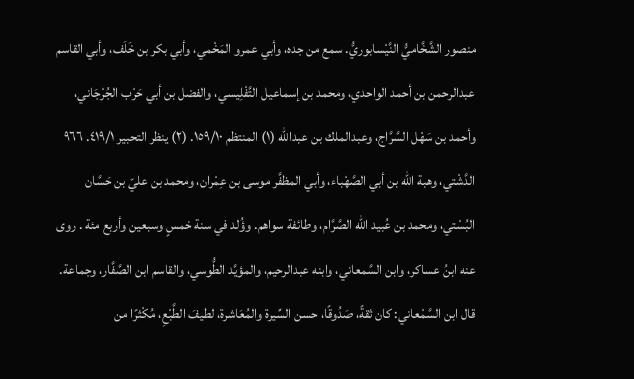منصور الشَّخَّاميُّ النَّيْسابوريُّ. سمع من جده، وأبي عمرو المَخْمي، وأبي بكر بن خَلَف، وأبي القاسم عبدالرحمن بن أحمد الواحدي، ومحمد بن إسماعيل التَّفْلِيسي، والفضل بن أبي حَرْب الجُرْجَاني، وأحمد بن سَهْل السَّرَّاج، وعبدالملك بن عبدالله (١) المنتظم ١٥٩/١٠. (٢) ينظر التحبير ٤١٩/١. ٩٦٦ الدَّشْتي، وهبة الله بن أبي الصَّهْباء، وأبي المظفَّر موسى بن عِمْران، ومحمد بن عليّ بن حَسَّان البُسْتي، ومحمد بن عُبيد الله الصَّرَّام، وطائفة سواهم. وؤُلد في سنة خمسٍ وسبعين وأربع مئة . روى عنه ابنُ عساكر، وابن السَّمعاني، وابنه عبدالرحيم، والمؤيَّد الطُّوسي، والقاسم ابن الصَّفَّار، وجماعة. قال ابن السَّمْعاني: كان ثقةً، صَدُوقًا، حسن السِّيرة والمُعَاشرة، لطيفَ الطَّبْعِ، مُكْثرًا من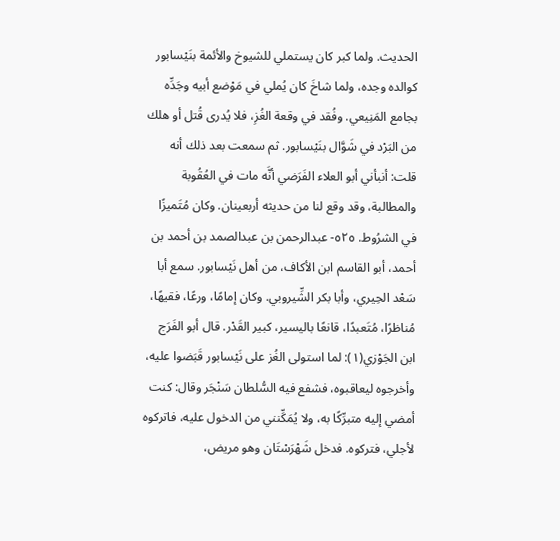الحديث. ولما كبر كان يستملي للشيوخ والأئمة بنَيْسابور كوالده وجده، ولما شاخَ كان يُملي في مَوْضع أبيه وجَدِّه بجامع المَنِيعي. وفُقد في وقعة الغُزِ، فلا يُدرى قُتل أو هلك من البَرْد في شَوَّال بنَيْسابور. ثم سمعت بعد ذلك أنه قلت: أنبأني أبو العلاء الفَرَضي أنَّه مات في العُقُوبة والمطالبة، وقد وقع لنا من حديثه أربعينان. وكان مُتَميزًا في الشرُوط. ٥٢٥- عبدالرحمن بن عبدالصمد بن أحمد بن أحمد، أبو القاسم ابن الأكاف، من أهل نَیْسابور. سمع أبا سَعْد الحِيري، وأبا بكر الشِّيروبي. وكان إمامًا، ورعًا، فقيهًا، مُناظرًا، مُتَعبدًا، قانعًا باليسير، كبير القَدْر. قال أبو الفَرَج ابن الجَوْزي(١): لما استولى الغُز على نَيْسابور قَبَضوا عليه، وأخرجوه ليعاقبوه، فشفع فيه السُّلطان سَنْجَر وقال: كنت أمضي إليه متبرِّكًا به، ولا يُمَكِّنني من الدخول عليه، فاتركوه لأجلي، فتركوه. فدخل شَهْرَسْتَان وهو مريض،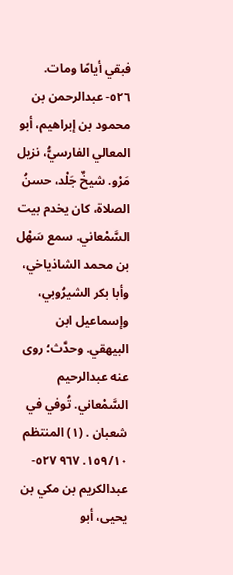فبقي أيامًا ومات. ٥٢٦- عبدالرحمن بن محمود بن إبراهيم، أبو المعالي الفارسيُّ، نزیل مَرْو. شيخٌ جَلْد، حسنُ الصلاة، كان يخدم بيت السَّمْعاني. سمع سَهْل بن محمد الشاذياخي، وأبا بكر الشيرُوبي، وإسماعيل ابن البيهقي. وحدَّث؛ روى عنه عبدالرحيم السَّمْعاني. تُوفي في شعبان . (١) المنتظم ١٥٩/١٠. ٩٦٧ ٥٢٧- عبدالكريم بن مكي بن يحيى، أبو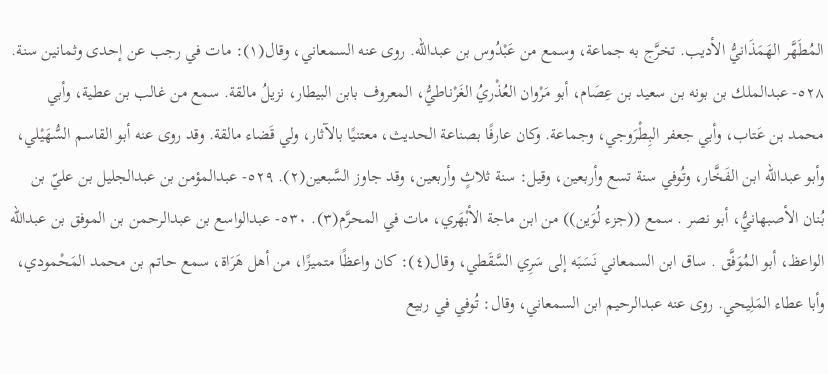المُطَهَّر الهَمَذَانيُّ الأديب. تخرَّج به جماعة، وسمع من عَبْدُوس بن عبدالله. روى عنه السمعاني، وقال(١): مات في رجب عن إحدى وثمانين سنة. ٥٢٨- عبدالملك بن بونه بن سعيد بن عِصَام، أبو مَرْوان العُذْريُ الغَرْناطيُّ، المعروف بابن البيطار، نزيلُ مالقة. سمع من غالب بن عطية، وأبي محمد بن عَتاب، وأبي جعفر البِطْرَوجي، وجماعة. وكان عارفًا بصناعة الحديث، معتنيًا بالآثار، ولي قَضاء مالقة. وقد روى عنه أبو القاسم السُّهَيْلي، وأبو عبدالله ابن الفَخَّار، وتُوفي سنة تسع وأربعين، وقيل: سنة ثلاثٍ وأربعين، وقد جاوز السَّبعين(٢). ٥٢٩- عبدالمؤمن بن عبدالجليل بن عليّ بن بُنان الأصبهانيُّ، أبو نصر . سمع ((جزء لُوَين)) من ابن ماجة الأبْهَري، مات في المحرَّم(٣). ٥٣٠- عبدالواسع بن عبدالرحمن بن الموفق بن عبدالله الواعظ، أبو المُوَفَّق . ساق ابن السمعاني نَسَبَه إلى سَرِي السَّقَطي، وقال(٤): كان واعظًا متميزًا، من أهل هَرَاة، سمع حاتم بن محمد المَحْمودي، وأبا عطاء المَلِيحي. روى عنه عبدالرحيم ابن السمعاني، وقال: تُوفي في ربيع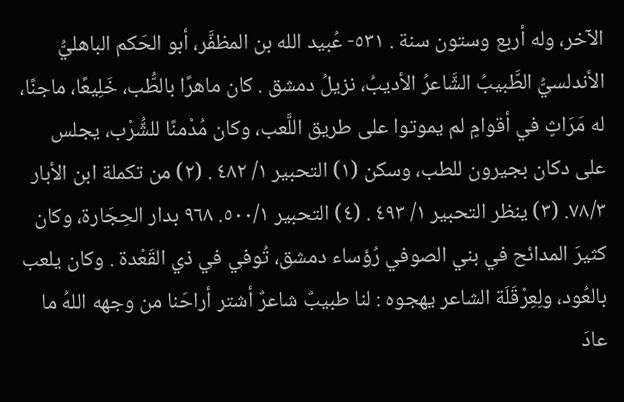الآخر، وله أربع وستون سنة . ٥٣١- عُبيد الله بن المظفَّر، أبو الحَكم الباهليُّ الأندلسيُّ الطَّبيبُ الشَّاعرُ الأديبُ، نزيلُ دمشق . كان ماهرًا بالطُّب، خَلِيعًا، ماجنًا، له مَرَاثٍ في أقوامٍ لم يموتوا على طريق اللَّعب، وكان مُدْمنًا للشُّرْب، يجلس على دكان بجيرون للطب، وسكن (١) التحبير ١/ ٤٨٢ . (٢) من تكملة ابن الأبار ٧٨/٣. (٣) ينظر التحبير ١/ ٤٩٣ . (٤) التحبير ٥٠٠/١. ٩٦٨ بدار الحِجَارة، وكان كثيرَ المدائح في بني الصوفي رُؤساء دمشق، تُوفي في ذي القَعْدة . وكان يلعب بالعُود، ولِعِرْقَلَة الشاعر يهجوه : لنا طبيبٌ شاعرٌ أشتر أراحَنا من وجهه اللهُ ما عادَ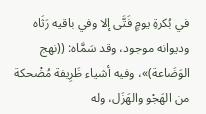في بُكرةِ يومٍ فَتَّى إلا وفي باقيه رَثَاه وديوانه موجود، وقد سَمَّاه: ((نهج الوَضَاعة)»، وفيه أشياء ظَرِيفة مُضْحكة من الهَجْو والهَزَل، وله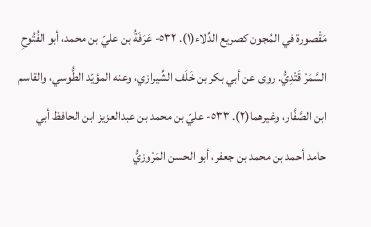مَقْصورة في المُجون كصريع الدِّلاء(١). ٥٣٢- عَرَفَةُ بن عليّ بن محمد، أبو الفُتُوحِ السَّمَرْ قَتْدِيُّ. روى عن أبي بكر بن خَلَف الشِّيرازي، وعنه المؤيّد الطُّوسي، والقاسم ابن الصَّفَّار، وغيرهما(٢). ٥٣٣- عليّ بن محمد بن عبدالعزيز ابن الحافظ أبي حامد أحمد بن محمد بن جعفر، أبو الحسن المَرْوزيُّ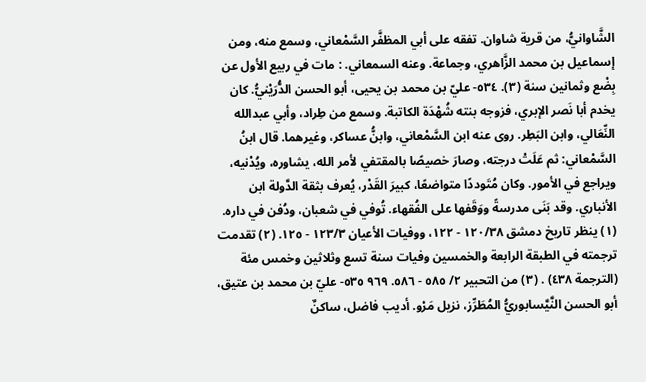الشَّاوانيُّ، من قرية شاوان. تفقه على أبي المظفَّر السَّمْعاني، وسمع منه، ومن إسماعيل بن محمد الزَّاهري، وجماعة. وعنه السمعاني. : مات في ربيع الأول عن بِضْع وثمانين سنة (٣). ٥٣٤- عليّ بن محمد بن يحيى، أبو الحسن الدُّرَيْنيُّ. كان يخدم أبا نَصر الإبري، فزوجه بنته شُهْدَة الكاتبة. وسمع من طِراد، وأبي عبدالله النِّعَالي، وابن البَطِر. روى عنه ابن السَّمْعاني، وابنُّ عساكر، وغيرهما. قال ابنُ السَّمْعاني: ثم عَلَتْ درجته، وصارَ خصيصًا بالمقتفي لأمر الله، يشاوره، ويُدْنيه، ويراجع في الأمور. وكان مُتَوددًا متواضعًا، كبيرَ القَدْر، يُعرف بثقة الدَّولة ابن الأنباري. وقد بَنَى مدرسةً ووَقَفها على الفُقهاء. تُوفي في شعبان، ودُفن في داره. (١) ينظر تاريخ دمشق ١٢٠/٣٨ - ١٢٢، ووفيات الأعيان ١٢٣/٣ - ١٢٥. (٢) تقدمت ترجمته في الطبقة الرابعة والخمسين وفيات سنة تسع وثلاثين وخمس مئة (الترجمة ٤٣٨) . (٣) من التحبير ٢/ ٥٨٥ - ٥٨٦. ٩٦٩ ٥٣٥- عليّ بن محمد بن عتيق، أبو الحسن النَّيَّسابوريُّ المُطَرِّز، نزيل مَرْو. أديب فاضل، ساكنٌ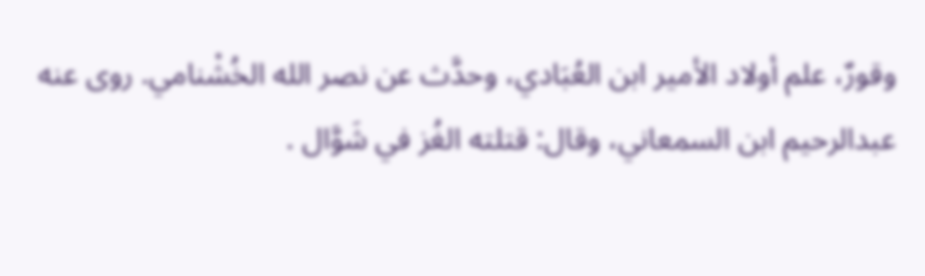وقورٌ، علم أولاد الأمير ابن العُبَادي، وحدَّث عن نصر الله الخُشْنامي. روى عنه عبدالرحيم ابن السمعاني، وقال: قتلته الغُز في شَوَّال .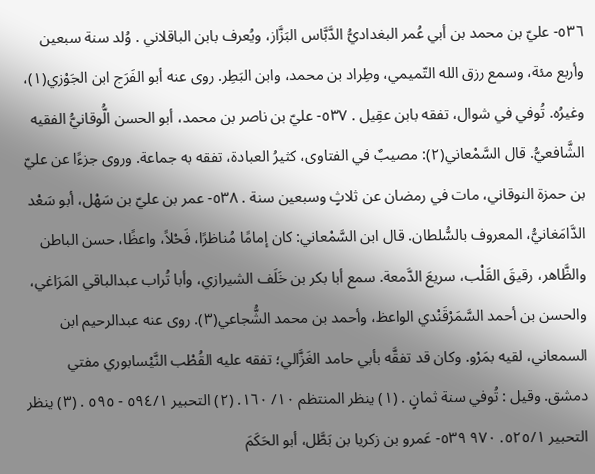٥٣٦- عليّ بن محمد بن أبي عُمر البغداديُّ الدَّبَّاس البَزَّاز، ويُعرف بابن الباقلاني . وُلد سنة سبعين وأربع مئة، وسمع رزق الله التّميمي، وطِراد بن محمد، وابن البَطِر. روى عنه أبو الفَرَج ابن الجَوْزي(١)، وغيرُه. تُوفي في شوال، تفقه بابن عقِیل . ٥٣٧- عليّ بن ناصر بن محمد، أبو الحسن الُّوقانيُّ الفقيه الشَّافعيُّ. قال السَّمْعاني(٢): مصيبٌ في الفتاوى، كثيرُ العبادة، تفقه به جماعة. وروى جزءًا عن عليّ بن حمزة النوقاني، مات في رمضان عن ثلاثٍ وسبعين سنة . ٥٣٨- عمر بن عليّ بن سَهْل، أبو سَعْد الدَّامَغانيُّ، المعروف بالسُّلطان. قال ابن السَّمْعاني: كان إمامًا مُناظرًا، فَحْلاً، واعظًا، حسن الباطن والظَّاهر، رقيقَ القَلْب، سريعَ الدَّمعة. سمع أبا بكر بن خَلَف الشيرازي، وأبا تُراب عبدالباقي المَرَاغي، والحسن بن أحمد السَّمَرْقَنْدي الواعظ، وأحمد بن محمد الشُّجاعي(٣). روى عنه عبدالرحيم ابن السمعاني، لقيه بمَرْو. وكان قد تفقَّه بأبي حامد الغَزَّالي؛ تفقه عليه القُطْب النَّيْسابوري مفتي دمشق. وقيل : تُوفي سنة ثمانٍ . (١) ينظر المنتظم ١٠/ ١٦٠. (٢) التحبير ٥٩٤/١ - ٥٩٥ . (٣) ينظر التحبير ٥٢٥/١. ٩٧٠ ٥٣٩- عَمرو بن زكريا بن بَطَّل، أبو الحَكَمَ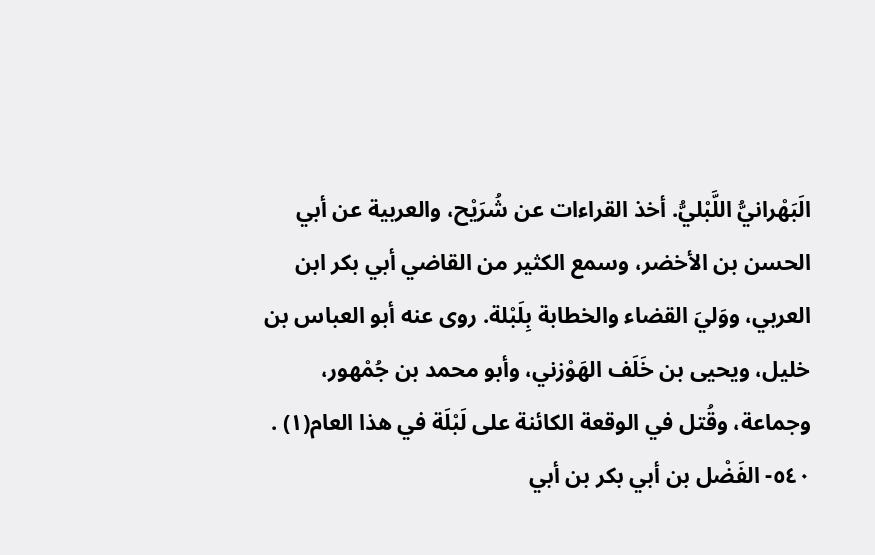الَبَهْرانيُّ اللَّبْليُّ. أخذ القراءات عن شُرَيْح، والعربية عن أبي الحسن بن الأخضر، وسمع الكثير من القاضي أبي بكر ابن العربي، ووَليَ القضاء والخطابة بِلَبْلة. روى عنه أبو العباس بن خليل، ويحيى بن خَلَف الهَوْزني، وأبو محمد بن جُمْهور، وجماعة، وقُتل في الوقعة الكائنة على لَبْلَة في هذا العام(١) . ٥٤٠- الفَضْل بن أبي بكر بن أبي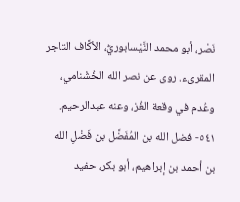نَصْر، أبو محمد النَّيْسابوريُّ، الأكَّاف التاجر المقرىء. روى عن نصر الله الخُشْنامي، وعُدم في وقعة الغُز، وعنه عبدالرحيم. ٥٤١- فضل الله بن المُفَضَّل بن فَضْلِ الله بن أحمد بن إبراهيم، أبو بكر، حفيد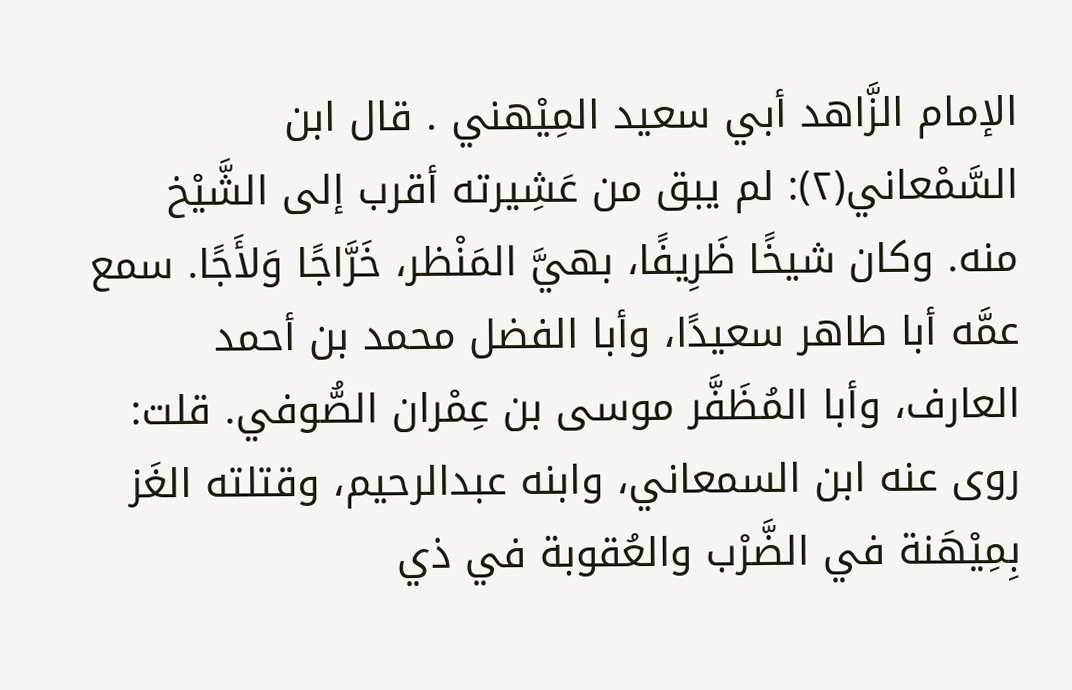الإمام الزَّاهد أبي سعيد المِيْهني . قال ابن السَّمْعاني(٢): لم يبق من عَشِيرته أقرب إلى الشَّيْخ منه. وكان شيخًا ظَرِيفًا، بهيَّ المَنْظر، خَرَّاجًا وَلأَجًا. سمع عمَّه أبا طاهر سعيدًا، وأبا الفضل محمد بن أحمد العارف، وأبا المُظَفَّر موسى بن عِمْران الصُّوفي. قلت: روى عنه ابن السمعاني، وابنه عبدالرحيم، وقتلته الغَز بِمِيْهَنة في الضَّرْب والعُقوبة في ذي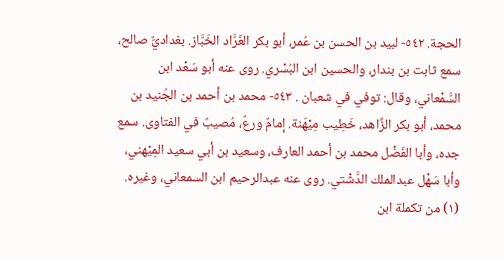الحجة. ٥٤٢- لبيد بن الحسن بن عُمر، أبو بكر الغَرَّاد الخَبَّاز. بغداديٌّ صالح، سمع ثابت بن بندار، والحسين ابن البُسْري. روى عنه أبو سَعْد ابن السَّمْعاني، وقال: توفي في شعبان . ٥٤٣- محمد بن أحمد بن الجُنيد بن محمد، أبو بكر الزَّاهد، خَطِیب مِيْهَنة. إمامٌ ورعٌ، مُصيبٌ في الفتاوى. سمع جده، وأبا الفَضْل محمد بن أحمد العارف، وسعيد بن أبي سعيد المِيْهني، وأبا سَهْل عبدالملك الدَّشْتي. روى عنه عبدالرحيم ابن السمعاني، وغيره. (١) من تكملة ابن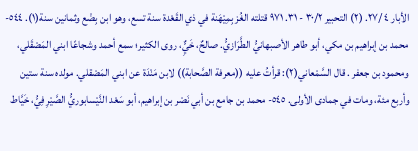الأبار ٤ /٢٧. (٢) التحبير ٣٠/٢ - ٣١. ٩٧١ قتلته الغُز بِمِيْهَنة في ذي القَعْدة سنة تسع، وهو ابن بِضْع وثمانين سنة(١). ٥٤٤- محمد بن إبراهيم بن مكي، أبو طاهر الأصبهانيُّ الطَّرَازيُّ. صالحٌ، خَيٌِّ، روى الكثير؛ سمع أحمد وشجاعًا ابني المَصْقَلي، ومحمود بن جعفر . قال السَّمْعاني(٢): قرأتُ عليه ((معرفة الصَّحابة)) لابن مَنْدَة عن ابني المَصْقلي. مولده سنة ستين وأربع مئة، ومات في جمادى الأولى. ٥٤٥- محمد بن جامع بن أبي نَصْر بن إبراهيم، أبو سَعْد النَّيْسابوريُّ الصَّيْرِ فِيُّ، خَيَّاط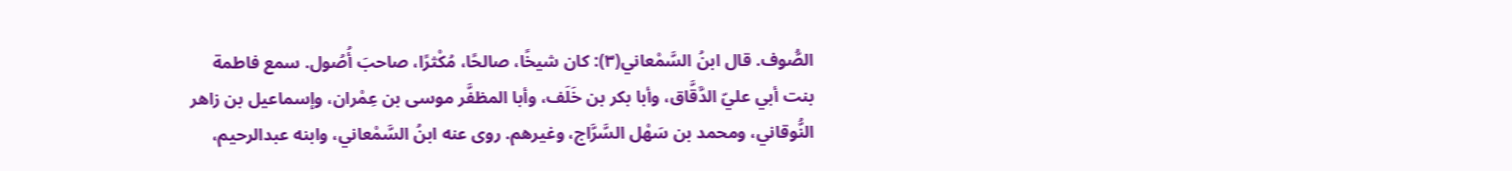الصُّوف. قال ابنُ السَّمْعاني(٣): كان شيخًا، صالحًا، مُكْثرًا، صاحبَ أُصُول. سمع فاطمة بنت أبي عليّ الدَّقَّاق، وأبا بكر بن خَلَف، وأبا المظفَّر موسى بن عِمْران، وإسماعيل بن زاهر النُّوقاني، ومحمد بن سَهْل السَّرَّاج، وغيرهم. روى عنه ابنُ السَّمْعاني، وابنه عبدالرحيم،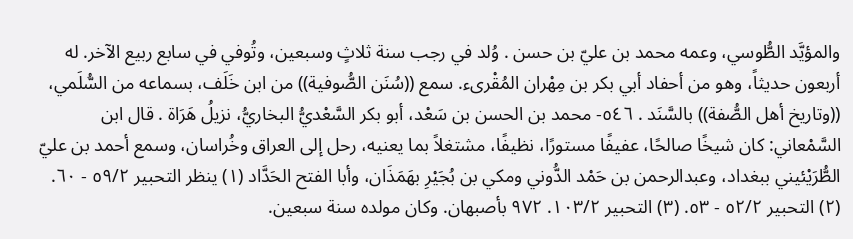والمؤيَّد الطُّوسي، وعمه محمد بن عليّ بن حسن . وُلد في رجب سنة ثلاثٍ وسبعين، وتُوفي في سابع ربيع الآخر. له أربعون حديثاً، وهو من أحفاد أبي بكر بن مِهْران المُقْرىء. سمع ((سُنَن الصُّوفية)) من ابن خَلَف، بسماعه من السُّلَمي، ((وتاريخ أهل الصُّفة)) بالسَّنَد . ٥٤٦- محمد بن الحسن بن سَعْد، أبو بكر السَّعْديُّ البخاريُّ، نزيلُ هَرَاة . قال ابن السَّمْعاني: كان شيخًا صالحًا، عفيفًا مستورًا، نظيفًا، مشتغلاً بما يعنيه، رحل إلى العراق وخُراسان، وسمع أحمد بن عليّ الطُّرَيْئيني ببغداد، وعبدالرحمن بن حَمْد الدُّوني ومكي بن بُجَيْرِ بهَمَذَان، وأبا الفتح الحَدَّاد (١) ينظر التحبير ٥٩/٢ - ٦٠. (٢) التحبير ٥٢/٢ - ٥٣. (٣) التحبير ١٠٣/٢. ٩٧٢ بأصبهان. وكان مولده سنة سبعين.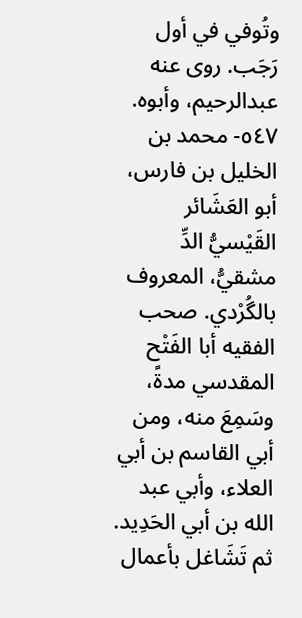وتُوفي في أول رَجَب. روى عنه عبدالرحيم، وأبوه. ٥٤٧- محمد بن الخليل بن فارس، أبو العَشَائر القَيْسيُّ الدِّ مشقيُّ، المعروف بالگُرْدي. صحب الفقيه أبا الفَتْح المقدسي مدةً، وسَمِعَ منه، ومن أبي القاسم بن أبي العلاء، وأبي عبد الله بن أبي الحَدِيد. ثم تَشَاغل بأعمال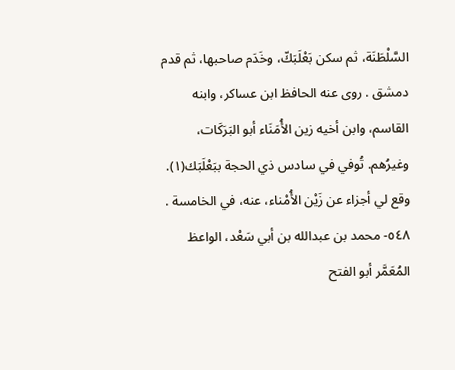السَّلْطَنَة، ثم سكن بَعْلَبَكّ، وخَدَم صاحبها، ثم قدم دمشق . روى عنه الحافظ ابن عساكر، وابنه القاسم، وابن أخيه زين الأُمَنَاء أبو البَرَكَات، وغیرُهم. تُوفي في سادس ذي الحجة ببَعْلَبَك(١). وقع لي أجزاء عن زَيْن الأُمْناء، عنه، في الخامسة . ٥٤٨- محمد بن عبدالله بن أبي سَعْد، الواعظ المُعَمَّر أبو الفتح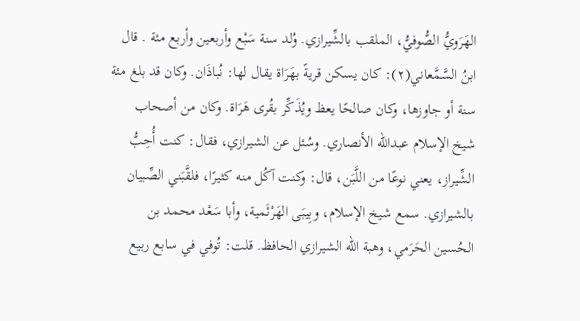الهَرَويُّ الصُّوفيُّ، الملقب بالشِّيرازي. وُلد سنة سَبْع وأربعين وأربع مئة . قال ابنُ السَّمَّعاني(٢): كان يسكن قريةً بهَرَاة يقال لها: نُباذَان. وكان قد بلغ مئة سنة أو جاوزها، وكان صالحًا يعظ ويُذَكِّر بقُرى هَرَاة. وكان من أصحاب شيخ الإسلام عبدالله الأنصاري. وسُئل عن الشيرازي، فقال: كنت أُحِبُّ الشِّيراز، يعني نوعًا من اللَّبَن، قال: وكنت آكُل منه كثيرًا، فلقَّبَني الصِّبيان بالشيرازي. سمع شيخ الإسلام، وبِيبَى الهَرْئَمية، وأبا سَعْد محمد بن الحُسين الحَرَمي، وهبة الله الشيرازي الحافظ. قلت: تُوفي في سابع ربيع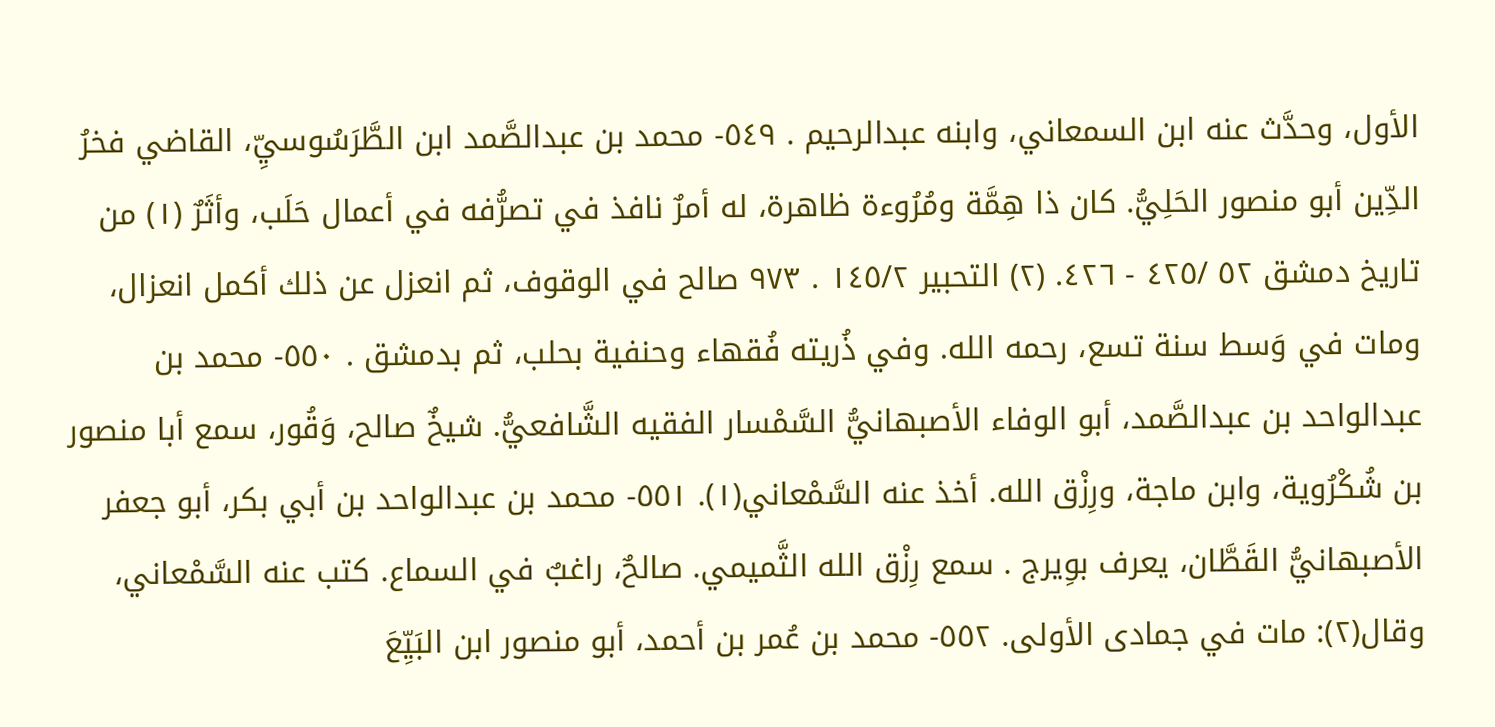الأول، وحدَّث عنه ابن السمعاني، وابنه عبدالرحيم . ٥٤٩- محمد بن عبدالصَّمد ابن الطَّرَسُوسيِّ، القاضي فخرُ الدِّين أبو منصور الحَلِيُّ. كان ذا هِمَّة ومُرُوءة ظاهرة، له أمرٌ نافذ في تصرُّفه في أعمال حَلَب، وأثَرٌ (١) من تاريخ دمشق ٥٢ /٤٢٥ - ٤٢٦. (٢) التحبير ١٤٥/٢ . ٩٧٣ صالح في الوقوف، ثم انعزل عن ذلك أكمل انعزال، ومات في وَسط سنة تسع، رحمه الله. وفي ذُريته فُقهاء وحنفية بحلب، ثم بدمشق . ٥٥٠- محمد بن عبدالواحد بن عبدالصَّمد، أبو الوفاء الأصبهانيُّ السَّمْسار الفقيه الشَّافعيُّ. شيخٌ صالح، وَقُور، سمع أبا منصور بن شُكْرُوية، وابن ماجة، ورِزْق الله. أخذ عنه السَّمْعاني(١). ٥٥١- محمد بن عبدالواحد بن أبي بكر، أبو جعفر الأصبهانيُّ القَطَّان، یعرف بوِیرج . سمع رِزْق الله الثَّميمي. صالحٌ، راغبٌ في السماع. كتب عنه السَّمْعاني، وقال(٢): مات في جمادى الأولى. ٥٥٢- محمد بن عُمر بن أحمد، أبو منصور ابن البَيِّعَ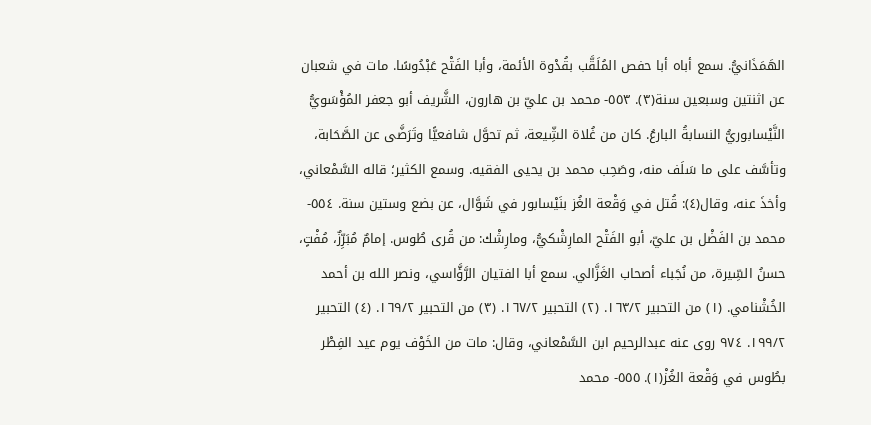الهَمَذَانيُّ. سمع أباه أبا حفص المُلَقَّب بقُدْوة الأئمة، وأبا الفَتْح عَبْدُوسًا. مات في شعبان عن اثنتين وسبعين سنة(٣). ٥٥٣- محمد بن عليّ بن هارون، الشَّريف أبو جعفر المُؤْسَويُّ النَّيْسابوريُّ النسابةُ البارعُ. كان من غُلاة الشِّيعة، ثم تحوَّل شافعيًّا وتَرَضَّى عن الصَّحَابة، وتأسَّف على ما سَلَف منه، وصَحِب محمد بن يحيى الفقيه. وسمع الكثير؛ قاله السَّمْعاني، وأخذَ عنه، وقال(٤): قُتل في وَقْعة الغُز بنَيْسابور في شَوَّال، عن بضع وستين سنة. ٥٥٤- محمد بن الفَضْل بن عليّ، أبو الفَتْح المارِشْكيُّ، ومارِشْك: من قُری طُوس. إمامٌ مُبَرِّزٌ، مُفْتٍ، حسنُ السِّيرة، من نُجَباء أصحاب الغَزَّالي. سمع أبا الفتيان الرَّؤَّاسي، ونصر الله بن أحمد الخُشْنامي. (١) من التحبير ١٦٣/٢. (٢) التحبير ١٦٧/٢. (٣) من التحبير ١٦٩/٢. (٤) التحبير ١٩٩/٢. ٩٧٤ روى عنه عبدالرحيم ابن السَّمْعاني، وقال: مات من الخَوْف يوم عيد الفِطْر بطُوس في وَقْعة الغُزْ(١). ٥٥٥- محمد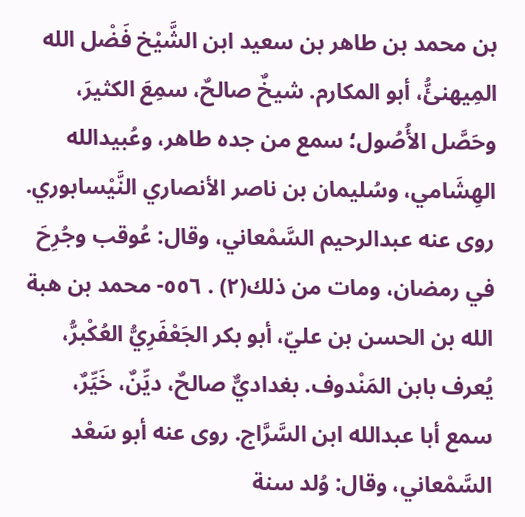بن محمد بن طاهر بن سعيد ابن الشَّيْخ فَضْل الله المِيهنئُّ، أبو المكارم. شيخٌ صالحٌ، سمِعَ الكثيرَ، وحَصَّل الأُصُول؛ سمع من جده طاهر، وعُبيدالله الهِشَامي، وسُليمان بن ناصر الأنصاري النَّيْسابوري. روى عنه عبدالرحيم السَّمْعاني، وقال: عُوقب وجُرِحَ في رمضان، ومات من ذلك(٢) . ٥٥٦- محمد بن هبة الله بن الحسن بن عليّ، أبو بكر الجَعْفَرِيُّ العُكْبرُّ، يُعرف بابن المَنْدوف. بغداديٌّ صالحٌ، ديِّنٌ، خَيِّرٌ، سمع أبا عبدالله ابن السَّرَّاج. روى عنه أبو سَعْد السَّمْعاني، وقال: وُلد سنة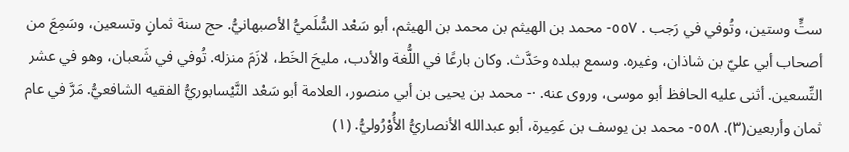ستٍّ وستين، وتُوفي في رَجب . ٥٥٧- محمد بن الهيثم بن محمد بن الهيثم، أبو سَعْد السُّلَميُّ الأصبهانيُّ. حج سنة ثمانٍ وتسعين، وسَمِعَ من أصحاب أبي عليّ بن شاذان، وغيره. وسمع ببلده وحَدَّث. وكان بارعًا في اللُّغة والأدب، مليحَ الخَط، لازَمَ منزله. تُوفي في شَعبان، وهو في عشر التِّسعين. أثنی علیه الحافظ أبو موسى، وروی عنه. ·- محمد بن يحيى بن أبي منصور، العلامة أبو سَعْد النَّيْسابوريُّ الفقيه الشافعيُّ. مَرَّ في عام ثمان وأربعين(٣). ٥٥٨- محمد بن يوسف بن عَمِيرة، أبو عبدالله الأنصاريُّ الأُوْرُوليُّ. (١)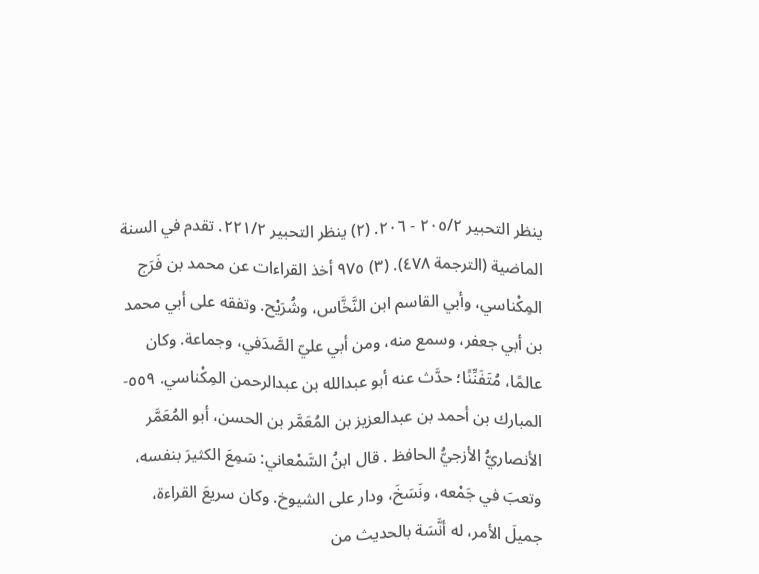ينظر التحبير ٢٠٥/٢ - ٢٠٦. (٢) ينظر التحبير ٢٢١/٢. تقدم في السنة الماضية (الترجمة ٤٧٨). (٣) ٩٧٥ أخذ القراءات عن محمد بن فَرَج المِكْناسي، وأبي القاسم ابن النَّخَّاس، وشُرَيْح. وتفقه على أبي محمد بن أبي جعفر، وسمع منه، ومن أبي عليّ الصَّدَفي، وجماعة. وكان عالمًا، مُتَفَنِّنًا؛ حدَّث عنه أبو عبدالله بن عبدالرحمن المِكْناسي. ٥٥٩- المبارك بن أحمد بن عبدالعزيز بن المُعَمَّر بن الحسن، أبو المُعَمَّر الأنصاريُّ الأزجيُّ الحافظ . قال ابنُ السَّمْعاني: سَمِعَ الكثيرَ بنفسه، وتعبَ في جَمْعه، ونَسَخَ، ودار على الشيوخ. وكان سريعَ القراءة، جميلَ الأمر، له أنَّسَة بالحديث من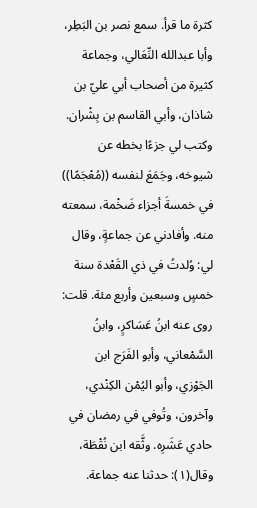كثرة ما قرأ. سمع نصر بن البَطِر، وأبا عبدالله النِّعَالي، وجماعة كثيرة من أصحاب أبي عليّ بن شاذان، وأبي القاسم بن بِشْران. وكتب لي جزءًا بخطه عن شيوخه، وجَمَعَ لنفسه ((مُعْجَمًا)) في خمسةَ أجزاء ضَخْمة، سمعته منه. وأفادني عن جماعةٍ، وقال لي: وُلدتُ في ذي القَعْدة سنة خمسٍ وسبعين وأربع مئة. قلت: روى عنه ابنُ عَسَاكرٍ، وابنُ السَّمْعاني، وأبو الفَرَج ابن الجَوْزي، وأبو اليُمْن الكِنْدي، وآخرون، وتُوفي في رمضان في حادي عَشَرِه. وثَّقه ابن نُقْطَة، وقال(١): حدثنا عنه جماعة.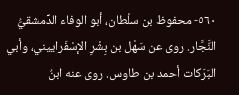٥٦٠- محفوظ بن سلْطان، أبو الوفاء الدِّمشقيُّ النَّجَّار. روى عن سَهْل بن بِشْرِ الإسْفَراييني، وأبي البَرَكات أحمد بن طاوس. روى عنه ابنُ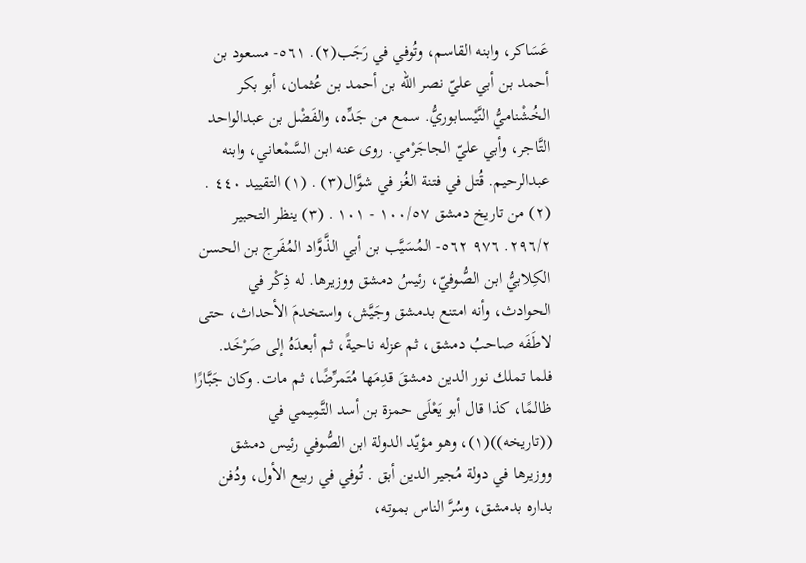عَسَاكر، وابنه القاسم، وتُوفي في رَجَب(٢). ٥٦١- مسعود بن أحمد بن أبي عليّ نصر الله بن أحمد بن عُثمان، أبو بكر الخُشْناميُّ النَّيْسابوريُّ. سمع من جَدِّه، والفَضْل بن عبدالواحد التَّاجر، وأبي عليّ الجاجَرْمي. روى عنه ابن السَّمْعاني، وابنه عبدالرحيم. قُتل في فتنة الغُز في شوَّال(٣) . (١) التقييد ٤٤٠ . (٢) من تاريخ دمشق ١٠٠/٥٧ - ١٠١ . (٣) ينظر التحبير ٢٩٦/٢. ٩٧٦ ٥٦٢- المُسَيَّب بن أبي الذَّوَّاد المُفَرج بن الحسن الكِلابيُّ ابن الصُّوفيّ، رئیسُ دمشق ووزیرها. له ذِكْر في الحوادث، وأنه امتنع بدمشق وجَيَّش، واستخدمَ الأحداث، حتى لاطَفَه صاحبُ دمشق، ثم عزله ناحيةً، ثم أبعدَهُ إلى صَرْخَد. فلما تملك نور الدين دمشقَ قدِمَها مُتَمرِّضًا، ثم مات. وكان جَبَّارًا ظالمًا، كذا قال أبو يَعْلَى حمزة بن أسد التَّمِيمي في ((تاريخه))(١)، وهو مؤيّد الدولة ابن الصُّوفي رئيس دمشق ووزيرها في دولة مُجير الدين أبق . تُوفي في ربيع الأول، ودُفن بداره بدمشق، وسُرَّ الناس بموته،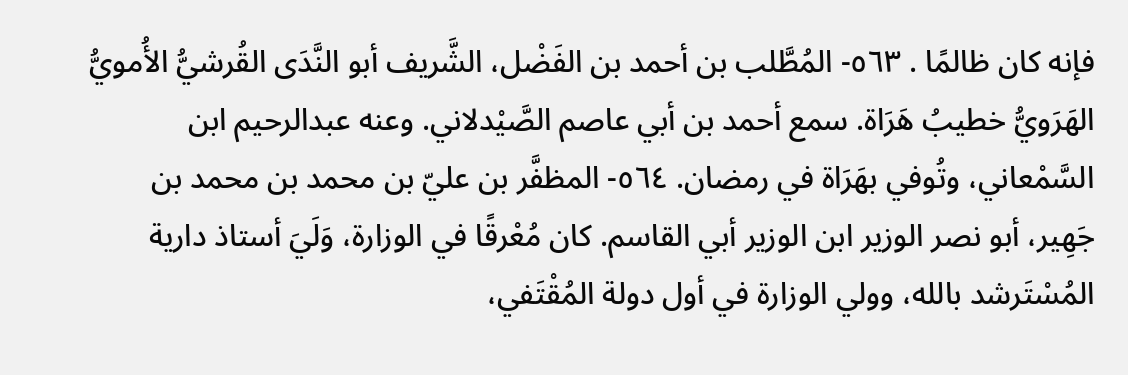فإنه كان ظالمًا . ٥٦٣- المُطَّلب بن أحمد بن الفَضْل، الشَّريف أبو النَّدَى القُرشيُّ الأُمويُّ الهَرَويُّ خطيبُ هَرَاة. سمع أحمد بن أبي عاصم الصَّيْدلاني. وعنه عبدالرحيم ابن السَّمْعاني، وتُوفي بهَرَاة في رمضان. ٥٦٤- المظفَّر بن عليّ بن محمد بن محمد بن جَهِير، أبو نصر الوزير ابن الوزير أبي القاسم. كان مُعْرقًا في الوزارة، وَلَيَ أستاذ دارية المُسْتَرشد بالله، وولي الوزارة في أول دولة المُقْتَفي،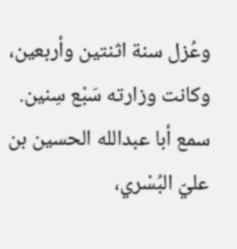وعُزل سنة اثنتين وأربعين، وكانت وزارته سَبْع سِنين. سمع أبا عبدالله الحسين بن عليّ البُسْري،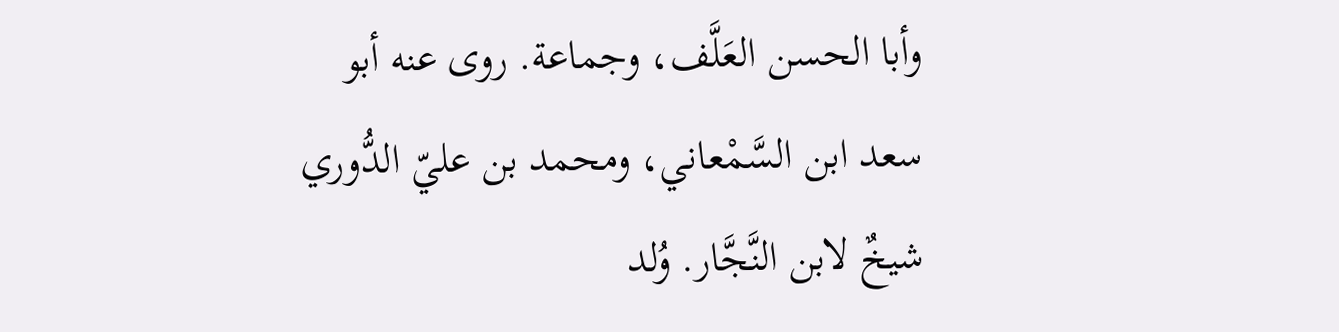وأبا الحسن العَلَّف، وجماعة. روى عنه أبو سعد ابن السَّمْعاني، ومحمد بن عليّ الدُّوري شيخٌ لابن النَّجَّار. وُلد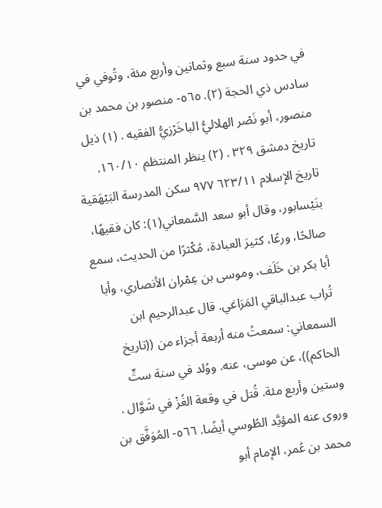في حدود سنة سبع وثمانين وأربع مئة، وتُوفي في سادس ذي الحجة (٢). ٥٦٥- منصور بن محمد بن منصور، أبو نَصْر الهلاليُّ الباخَرْزيُّ الفقيه . (١) ذيل تاريخ دمشق ٣٢٩ . (٢) ينظر المنتظم ١٦٠/١٠. تاريخ الإسلام ٦٢٣/١١ ٩٧٧ سكن المدرسة البَيْهَقية بنَيْسابور، وقال أبو سعد السَّمعاني(١): كان فقيهًا، صالحًا، ورعًا، كثيرَ العبادة، مُكْثرًا من الحديث، سمع أبا بكر بن خَلَف، وموسى بن عِمْران الأنصاري، وأبا تُراب عبدالباقي المَرَاغي. قال عبدالرحيم ابن السمعاني: سمعتُ منه أربعة أجزاء من ((تاريخ الحاكم))، عن موسى، عنه. ووُلد في سنة ستٍّ وستين وأربع مئة. قُتل في وقعة الغُزْ في شَوَّال . وروى عنه المؤيَّد الطُوسي أيضًا. ٥٦٦- المُوَفَّق بن محمد بن عُمر، الإمام أبو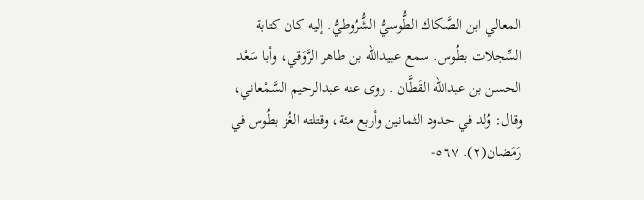المعالي ابن الصَّكاك الطُّوسيُّ الشُّرُوطيُّ. إليه كان كتابة السِّجلات بطُوس. سمع عبيدالله بن طاهر الرَّوَقي، وأبا سَعْد الحسن بن عبدالله القَطَّان . روى عنه عبدالرحيم السَّمْعاني، وقال: وُلد في حدود الثمانين وأربع مئة، وقتلته الغُز بطُوس في رَمَضان(٢). ٥٦٧-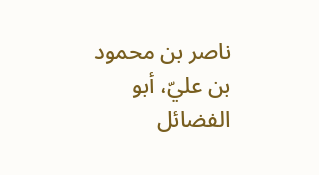ناصر بن محمود بن عليّ، أبو الفضائل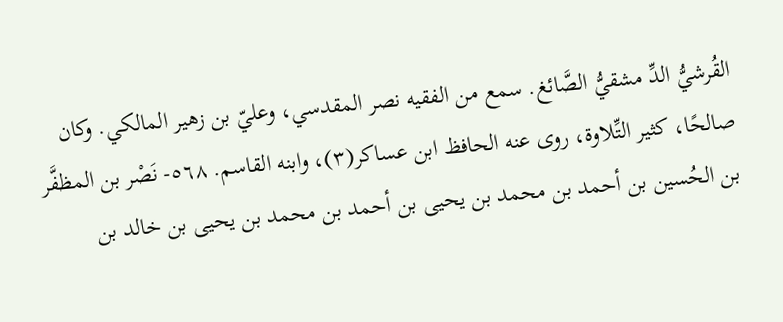القُرشيُّ الدِّ مشقيُّ الصَّائغ. سمع من الفقيه نصر المقدسي، وعليّ بن زهير المالكي. وكان صالحًا، كثير التِّلاوة، روى عنه الحافظ ابن عساكر(٣)، وابنه القاسم. ٥٦٨- نَصْر بن المظفَّر بن الحُسين بن أحمد بن محمد بن يحيى بن أحمد بن محمد بن يحيى بن خالد بن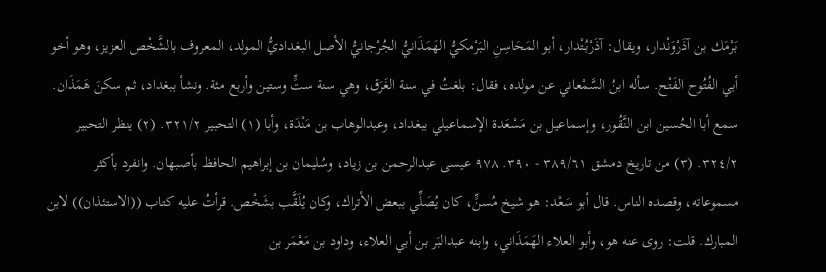بَرْمَك بن آذَرْوَنْدار، ويقال: آذَرْبُتْدار، أبو المَحَاسِنِ البَرْمكيُّ الهَمَذَانيُّ الجُرْجانيُّ الأصل البغداديُّ المولد، المعروف بالشَّخْص العزيز، وهو أخو أبي الفُتُوح الفَتْح. سأله ابنُ السَّمْعاني عن مولده، فقال: بلغتُ في سنة الغَرَق، وهي سنة ستٍّ وستين وأربع مئة. ونشأ ببغداد، ثم سكنَ هَمَذَان. سمع أبا الحُسين ابن النَّقُور، وإسماعيل بن مَسْعَدة الإسماعيلي ببغداد، وعبدالوهاب بن مَنْدَة، وأبا (١) التحبير ٣٢١/٢. (٢) ينظر التحبير ٣٢٤/٢. (٣) من تاريخ دمشق ٣٨٩/٦١ - ٣٩٠. ٩٧٨ عيسى عبدالرحمن بن زياد، وسُليمان بن إبراهيم الحافظ بأصبهان. وانفرد بأکثر مسموعاته، وقصده الناس. قال أبو سَعْد: هو شيخ مُسنٍّ، كان يُصَلِّي ببعض الأتراك، وكان يُلَقَّب بشَخْص. قرأتُ عليه كتاب ((الاستئذان)) لابن المبارك. قلت: روى عنه هو، وأبو العلاء الهَمَذَاني، وابنه عبدالبَر بن أبي العلاء، وداود بن مَعْمَر بن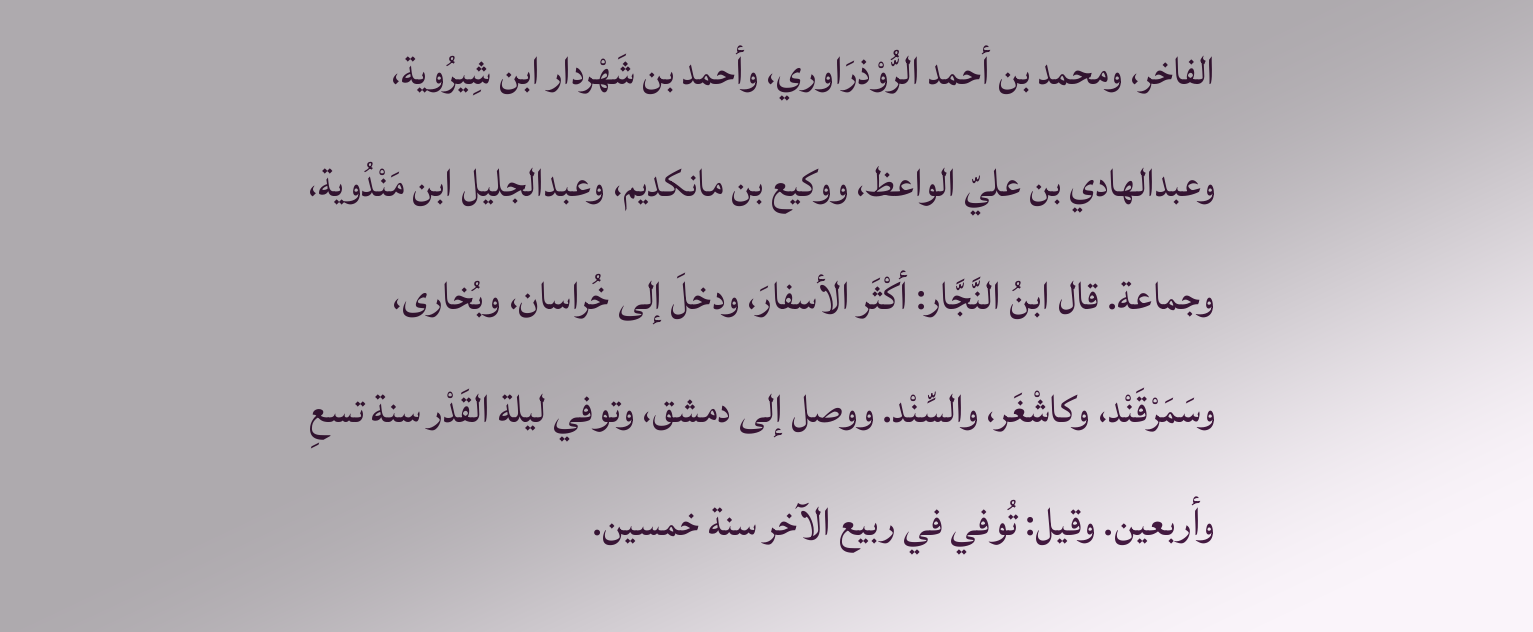الفاخر، ومحمد بن أحمد الرُّوْذرَاوري، وأحمد بن شَهْردار ابن شِيرُوية، وعبدالهادي بن عليّ الواعظ، ووكيع بن مانكديم، وعبدالجليل ابن مَنْدُوية، وجماعة. قال ابنُ النَّجَّار: أكْثَر الأسفارَ، ودخلَ إلى خُراسان، وبُخارى، وسَمَرْقَنْد، وكاشْغَر، والسِّنْد. ووصل إلى دمشق، وتوفي ليلة القَدْر سنة تسعِ وأربعين. وقيل: تُوفي في ربيع الآخر سنة خمسين.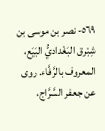٥٦٩- نصر بن موسى بن شِبْرق البَغْداديُّ البَيَع، المعروف بالرَّفَّاء. روى عن جعفر السَّرَّاج،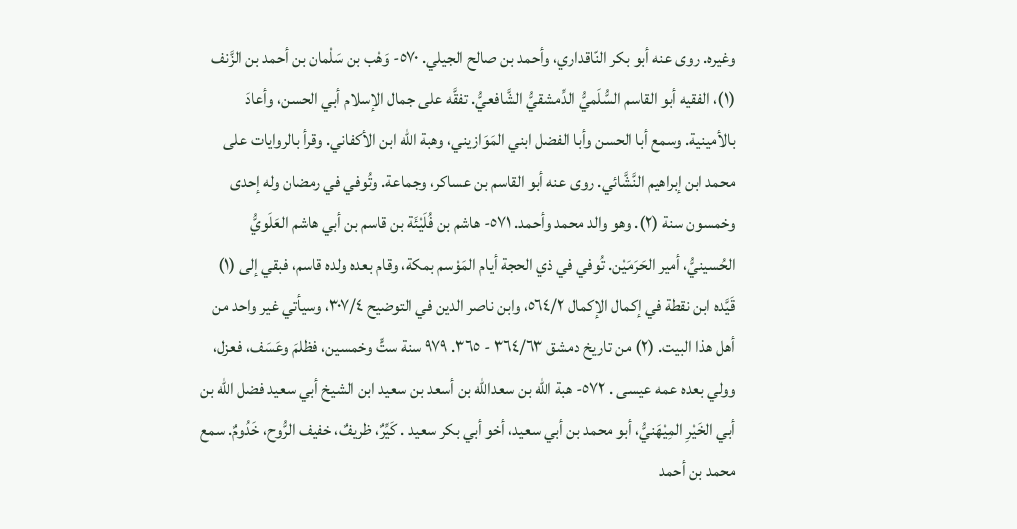وغيره. روى عنه أبو بكر النّاقداري، وأحمد بن صالح الجيلي. ٥٧٠- وَهْب بن سَلْمان بن أحمد بن الزَّنف (١)، الفقيه أبو القاسم السُّلَميُّ الدِّمشقيُّ الشَّافعيُّ. تفقَّه على جمال الإسلام أبي الحسن، وأعادَ بالأمينية. وسمع أبا الحسن وأبا الفضل ابني المَوَازيني، وهبة الله ابن الأكفاني. وقرأ بالروايات على محمد ابن إبراهيم النَّشَّائي. روى عنه أبو القاسم بن عساكر، وجماعة. وتُوفي في رمضان وله إحدى وخمسون سنة (٢). وهو والد محمد وأحمد. ٥٧١- هاشم بن فُلَيْئَة بن قاسم بن أبي هاشم العَلَويُّ الحُسينيُّ، أمير الحَرَمَیْن. تُوفي في ذي الحجة أيام المَوْسم بمكة، وقام بعده ولده قاسم، فبقي إلى (١) قَيَّده ابن نقطة في إكمال الإكمال ٥٦٤/٢، وابن ناصر الدين في التوضيح ٣٠٧/٤، وسيأتي غير واحد من أهل هذا البيت. (٢) من تاريخ دمشق ٣٦٤/٦٣ - ٣٦٥. ٩٧٩ سنة ستٍّ وخمسين، فظلمَ وعَسَف، فعزل، وولي بعده عمه عیسی . ٥٧٢- هبة الله بن سعدالله بن أسعد بن سعيد ابن الشيخ أبي سعيد فضل الله بن أبي الخَيْرِ المِيْهَنيُّ، أبو محمد بن أبي سعيد، أخو أبي بكر سعيد . كَيِّرٌ، ظريفٌ، خفيف الرُّوح، خَدُومٌ. سمع محمد بن أحمد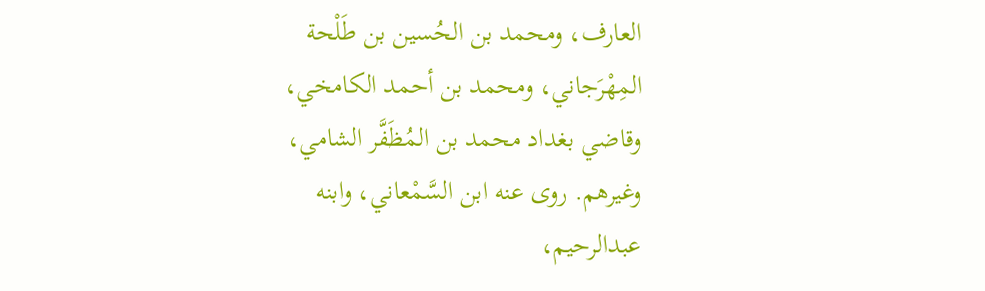العارف، ومحمد بن الحُسين بن طَلْحة المِهْرَجاني، ومحمد بن أحمد الكامخي، وقاضي بغداد محمد بن المُظَفَّر الشامي، وغيرهم. روى عنه ابن السَّمْعاني، وابنه عبدالرحيم،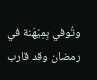وتُوفي بِمِيْهَنة في رمضان وقد قارب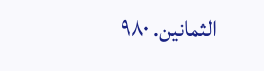الثمانين. ٩٨٠